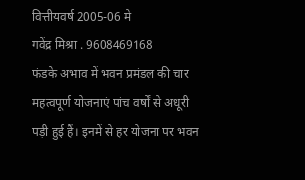वित्तीयवर्ष 2005-06 मे
गवेंद्र मिश्रा . 9608469168
फंडके अभाव में भवन प्रमंडल की चार महत्वपूर्ण योजनाएं पांच वर्षों से अधूरी पड़ी हुई हैं। इनमें से हर योजना पर भवन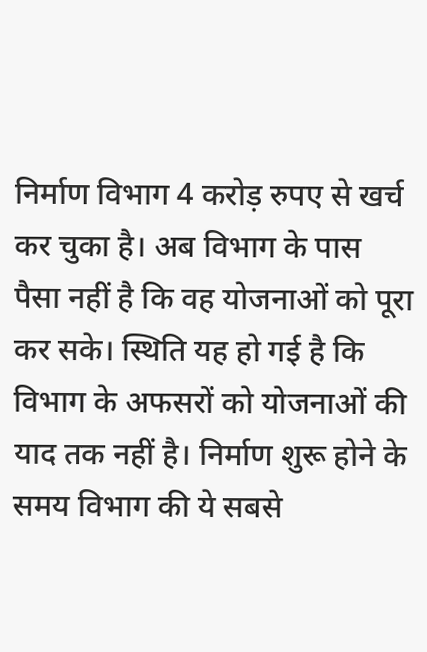निर्माण विभाग 4 करोड़ रुपए से खर्च कर चुका है। अब विभाग के पास पैसा नहीं है कि वह योजनाओं को पूरा कर सके। स्थिति यह हो गई है कि विभाग के अफसरों को योजनाओं की याद तक नहीं है। निर्माण शुरू होने के समय विभाग की ये सबसे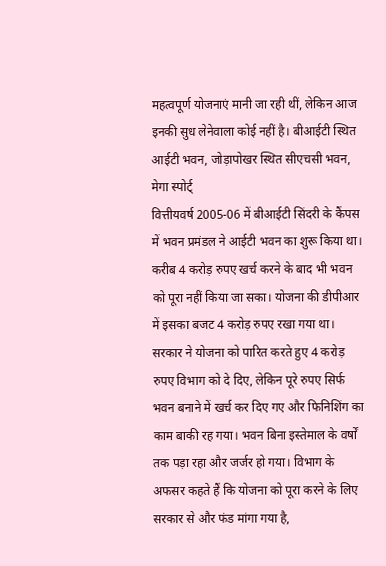महत्वपूर्ण योजनाएं मानी जा रही थीं, लेकिन आज इनकी सुध लेनेवाला कोई नहीं है। बीआईटी स्थित आईटी भवन, जोड़ापोखर स्थित सीएचसी भवन, मेगा स्पोर्ट्
वित्तीयवर्ष 2005-06 में बीआईटी सिंदरी के कैंपस में भवन प्रमंडल ने आईटी भवन का शुरू किया था। करीब 4 करोड़ रुपए खर्च करने के बाद भी भवन को पूरा नहीं किया जा सका। योजना की डीपीआर में इसका बजट 4 करोड़ रुपए रखा गया था। सरकार ने योजना को पारित करते हुए 4 करोड़ रुपए विभाग को दे दिए, लेकिन पूरे रुपए सिर्फ भवन बनाने में खर्च कर दिए गए और फिनिशिंग का काम बाकी रह गया। भवन बिना इस्तेमाल के वर्षों तक पड़ा रहा और जर्जर हो गया। विभाग के अफसर कहते हैं कि योजना को पूरा करने के लिए सरकार से और फंड मांगा गया है,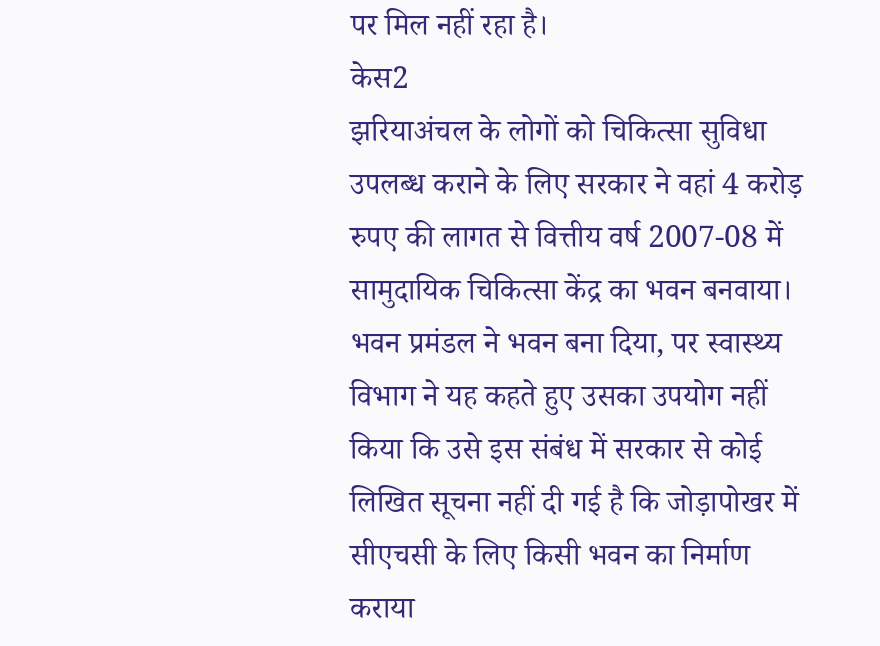पर मिल नहीं रहा है।
केस2
झरियाअंचल के लोगों को चिकित्सा सुविधा उपलब्ध कराने के लिए सरकार ने वहां 4 करोड़ रुपए की लागत से वित्तीय वर्ष 2007-08 में सामुदायिक चिकित्सा केंद्र का भवन बनवाया। भवन प्रमंडल ने भवन बना दिया, पर स्वास्थ्य विभाग ने यह कहते हुए उसका उपयोग नहीं किया कि उसे इस संबंध में सरकार से कोई लिखित सूचना नहीं दी गई है कि जोड़ापोखर में सीएचसी के लिए किसी भवन का निर्माण कराया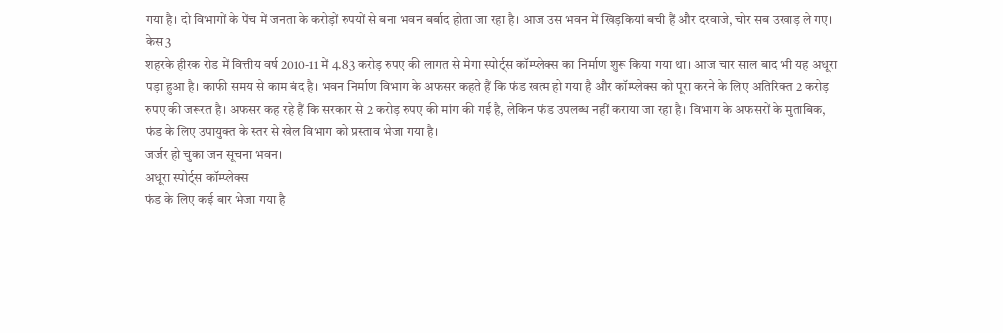गया है। दो विभागों के पेंच में जनता के करोड़ों रुपयों से बना भवन बर्बाद होता जा रहा है। आज उस भवन में खिड़कियां बची हैं और दरवाजे, चोर सब उखाड़ ले गए।
केस3
शहरके हीरक रोड में वित्तीय वर्ष 2010-11 में 4.83 करोड़ रुपए की लागत से मेगा स्पोर्ट्स कॉम्प्लेक्स का निर्माण शुरू किया गया था। आज चार साल बाद भी यह अधूरा पड़ा हुआ है। काफी समय से काम बंद है। भवन निर्माण विभाग के अफसर कहते हैं कि फंड खत्म हो गया है और कॉम्प्लेक्स को पूरा करने के लिए अतिरिक्त 2 करोड़ रुपए की जरूरत है। अफसर कह रहे हैं कि सरकार से 2 करोड़ रुपए की मांग की गई है, लेकिन फंड उपलब्ध नहीं कराया जा रहा है। विभाग के अफसरों के मुताबिक, फंड के लिए उपायुक्त के स्तर से खेल विभाग को प्रस्ताव भेजा गया है।
जर्जर हो चुका जन सूचना भवन।
अधूरा स्पोर्ट्स कॉम्प्लेक्स
फंड के लिए कई बार भेजा गया है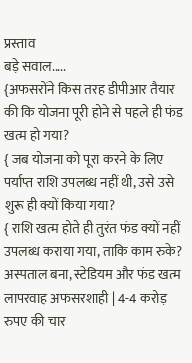प्रस्ताव
बड़े सवाल.....
{अफसरोंने किस तरह डीपीआर तैयार की कि योजना पूरी होने से पहले ही फंड खत्म हो गया?
{ जब योजना को पूरा करने के लिए पर्याप्त राशि उपलब्ध नहीं थी, उसे उसे शुरू ही क्यों किया गया?
{ राशि खत्म होते ही तुरंत फंड क्यों नहीं उपलब्ध कराया गया, ताकि काम रुके?
अस्पताल बना, स्टेडियम और फंड खत्म
लापरवाह अफसरशाही | 4-4 करोड़ रुपए की चार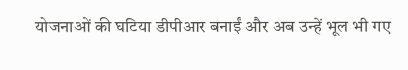योजनाओं की घटिया डीपीआर बनाईं और अब उन्हें भूल भी गए